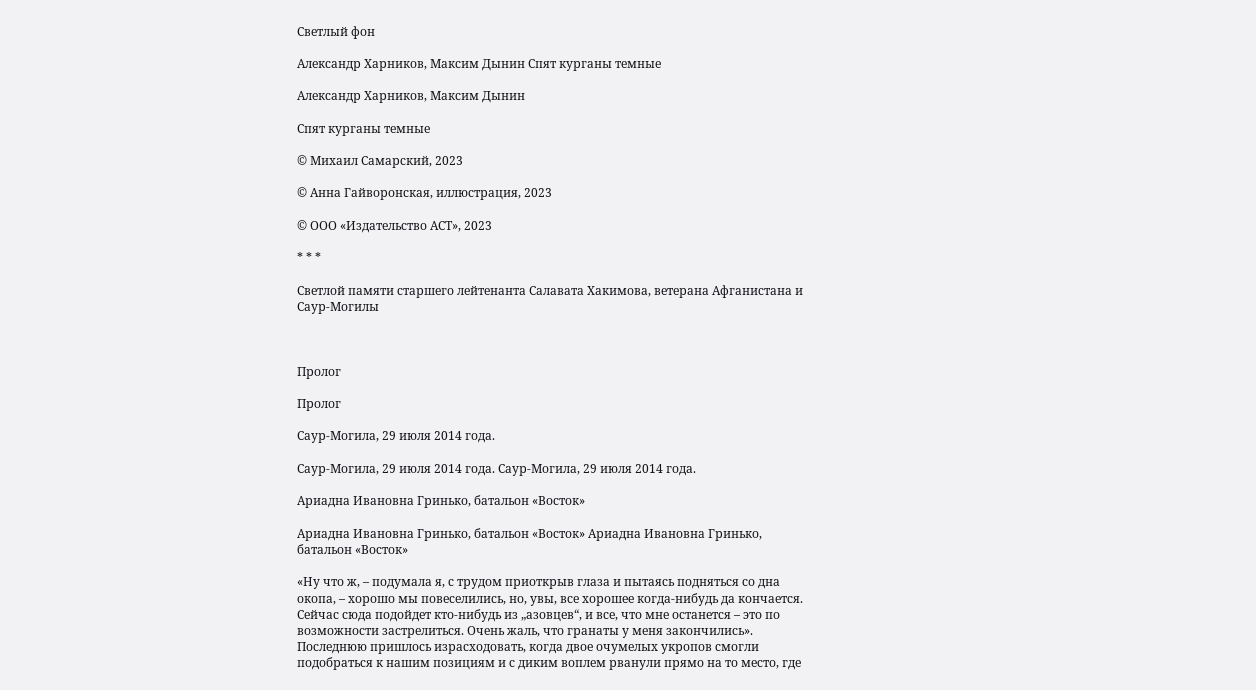Светлый фон

Александр Харников, Максим Дынин Спят курганы темные

Александр Харников, Максим Дынин

Спят курганы темные

© Михаил Самарский, 2023

© Анна Гайворонская, иллюстрация, 2023

© ООО «Издательство АСТ», 2023

* * *

Светлой памяти старшего лейтенанта Салавата Хакимова, ветерана Афганистана и Саур-Могилы



Пролог

Пролог

Саур-Могила, 29 июля 2014 года.

Саур-Могила, 29 июля 2014 года. Саур-Могила, 29 июля 2014 года.

Ариадна Ивановна Гринько, батальон «Восток»

Ариадна Ивановна Гринько, батальон «Восток» Ариадна Ивановна Гринько, батальон «Восток»

«Ну что ж, – подумала я, с трудом приоткрыв глаза и пытаясь подняться со дна окопа, – хорошо мы повеселились, но, увы, все хорошее когда-нибудь да кончается. Сейчас сюда подойдет кто-нибудь из „азовцев“, и все, что мне останется – это по возможности застрелиться. Очень жаль, что гранаты у меня закончились». Последнюю пришлось израсходовать, когда двое очумелых укропов смогли подобраться к нашим позициям и с диким воплем рванули прямо на то место, где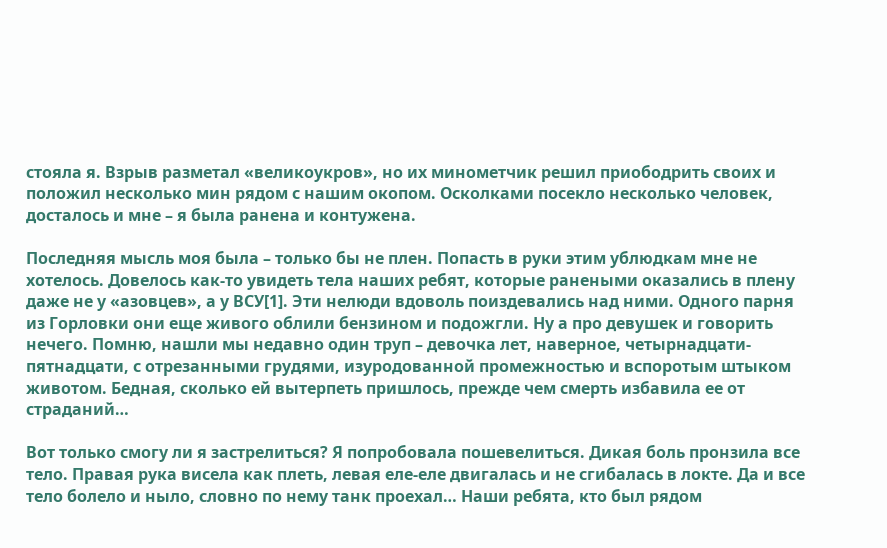стояла я. Взрыв разметал «великоукров», но их минометчик решил приободрить своих и положил несколько мин рядом с нашим окопом. Осколками посекло несколько человек, досталось и мне – я была ранена и контужена.

Последняя мысль моя была – только бы не плен. Попасть в руки этим ублюдкам мне не хотелось. Довелось как-то увидеть тела наших ребят, которые ранеными оказались в плену даже не у «азовцев», а у ВСУ[1]. Эти нелюди вдоволь поиздевались над ними. Одного парня из Горловки они еще живого облили бензином и подожгли. Ну а про девушек и говорить нечего. Помню, нашли мы недавно один труп – девочка лет, наверное, четырнадцати-пятнадцати, с отрезанными грудями, изуродованной промежностью и вспоротым штыком животом. Бедная, сколько ей вытерпеть пришлось, прежде чем смерть избавила ее от страданий…

Вот только смогу ли я застрелиться? Я попробовала пошевелиться. Дикая боль пронзила все тело. Правая рука висела как плеть, левая еле-еле двигалась и не сгибалась в локте. Да и все тело болело и ныло, словно по нему танк проехал… Наши ребята, кто был рядом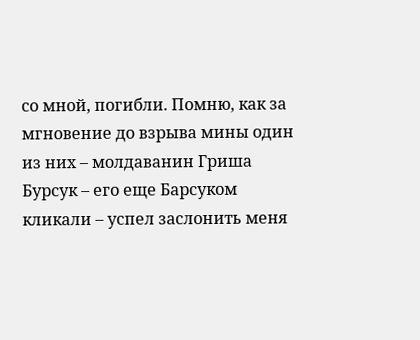со мной, погибли. Помню, как за мгновение до взрыва мины один из них – молдаванин Гриша Бурсук – его еще Барсуком кликали – успел заслонить меня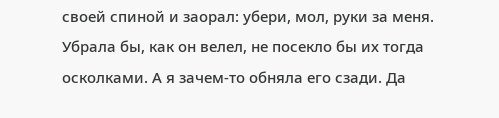своей спиной и заорал: убери, мол, руки за меня. Убрала бы, как он велел, не посекло бы их тогда осколками. А я зачем-то обняла его сзади. Да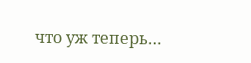что уж теперь…